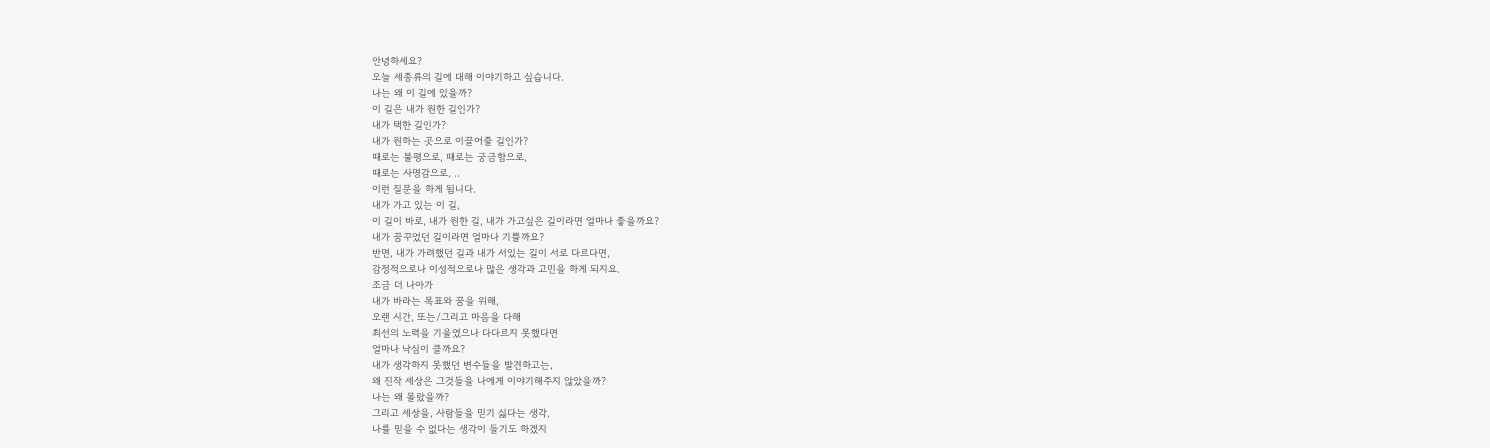안녕하세요?
오늘 세종류의 길에 대해 이야기하고 싶습니다.
나는 왜 이 길에 있을까?
이 길은 내가 원한 길인가?
내가 택한 길인가?
내가 원하는 곳으로 이끌어줄 길인가?
때로는 불평으로, 때로는 궁금함으로,
때로는 사명감으로, ..
이런 질문을 하게 됩니다.
내가 가고 있는 이 길,
이 길이 바로, 내가 원한 길, 내가 가고싶은 길이라면 얼마나 좋을까요?
내가 꿈꾸었던 길이라면 얼마나 기쁠까요?
반면, 내가 가려했던 길과 내가 서있는 길이 서로 다르다면,
감정적으로나 이성적으로나 많은 생각과 고민을 하게 되지요.
조금 더 나아가
내가 바라는 목표와 꿈을 위해,
오랜 시간, 또는/그리고 마음을 다해
최선의 노력을 기울였으나 다다르지 못했다면
얼마나 낙심이 클까요?
내가 생각하지 못했던 변수들을 발견하고는,
왜 진작 세상은 그것들을 나에게 이야기해주지 않았을까?
나는 왜 몰랐을까?
그리고 세상을, 사람들을 믿기 싫다는 생각,
나를 믿을 수 없다는 생각이 들기도 하겠지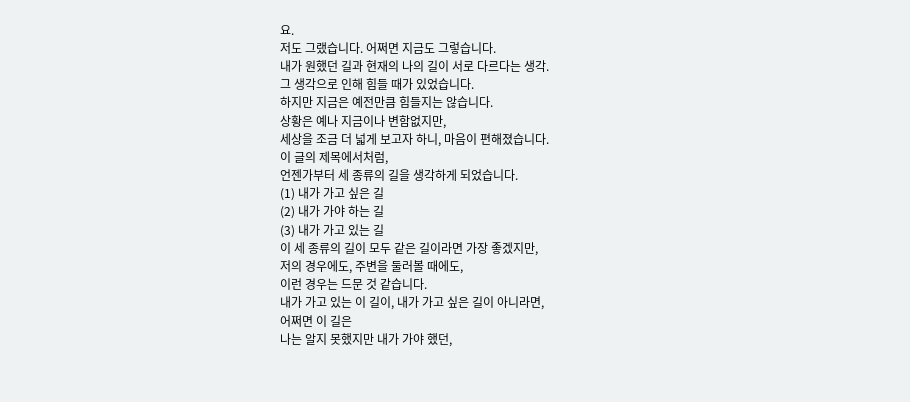요.
저도 그랬습니다. 어쩌면 지금도 그렇습니다.
내가 원했던 길과 현재의 나의 길이 서로 다르다는 생각.
그 생각으로 인해 힘들 때가 있었습니다.
하지만 지금은 예전만큼 힘들지는 않습니다.
상황은 예나 지금이나 변함없지만,
세상을 조금 더 넓게 보고자 하니, 마음이 편해졌습니다.
이 글의 제목에서처럼,
언젠가부터 세 종류의 길을 생각하게 되었습니다.
(1) 내가 가고 싶은 길
(2) 내가 가야 하는 길
(3) 내가 가고 있는 길
이 세 종류의 길이 모두 같은 길이라면 가장 좋겠지만,
저의 경우에도, 주변을 둘러볼 때에도,
이런 경우는 드문 것 같습니다.
내가 가고 있는 이 길이, 내가 가고 싶은 길이 아니라면,
어쩌면 이 길은
나는 알지 못했지만 내가 가야 했던,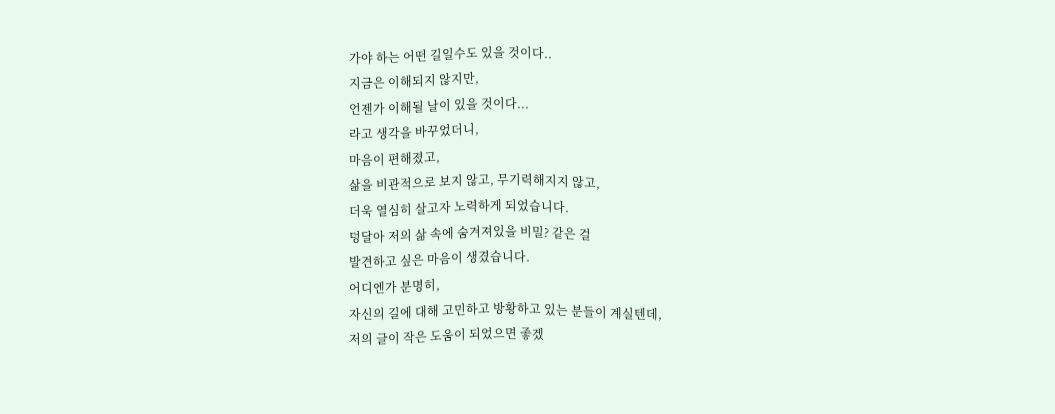가야 하는 어떤 길일수도 있을 것이다..
지금은 이해되지 않지만,
언젠가 이해될 날이 있을 것이다...
라고 생각을 바꾸었더니,
마음이 편해졌고,
삶을 비관적으로 보지 않고, 무기력해지지 않고,
더욱 열심히 살고자 노력하게 되었습니다.
덩달아 저의 삶 속에 숨겨져있을 비밀? 같은 걸
발견하고 싶은 마음이 생겼습니다.
어디엔가 분명히,
자신의 길에 대해 고민하고 방황하고 있는 분들이 계실텐데,
저의 글이 작은 도움이 되었으면 좋겠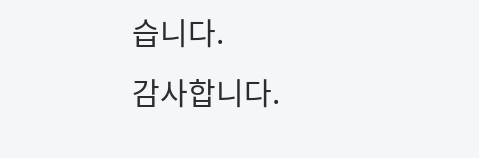습니다.
감사합니다.